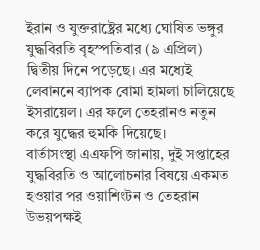ইরান ও যুক্তরাষ্ট্রের মধ্যে ঘোষিত ভঙ্গুর যুদ্ধবিরতি বৃহস্পতিবার (৯ এপ্রিল) দ্বিতীয় দিনে পড়েছে। এর মধ্যেই লেবাননে ব্যাপক বোমা হামলা চালিয়েছে ইসরায়েল। এর ফলে তেহরানও নতুন করে যুদ্ধের হুমকি দিয়েছে।
বার্তাসংস্থা এএফপি জানায়, দুই সপ্তাহের যুদ্ধবিরতি ও আলোচনার বিষয়ে একমত হওয়ার পর ওয়াশিংটন ও তেহরান উভয়পক্ষই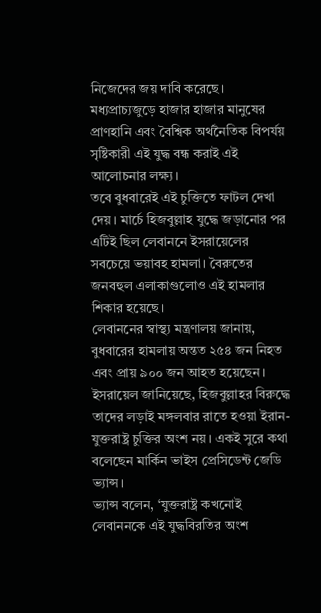নিজেদের জয় দাবি করেছে। মধ্যপ্রাচ্যজুড়ে হাজার হাজার মানুষের প্রাণহানি এবং বৈশ্বিক অর্থনৈতিক বিপর্যয় সৃষ্টিকারী এই যুদ্ধ বন্ধ করাই এই আলোচনার লক্ষ্য।
তবে বুধবারেই এই চুক্তিতে ফাটল দেখা দেয়। মার্চে হিজবুল্লাহ যুদ্ধে জড়ানোর পর এটিই ছিল লেবাননে ইসরায়েলের সবচেয়ে ভয়াবহ হামলা। বৈরুতের জনবহুল এলাকাগুলোও এই হামলার শিকার হয়েছে।
লেবাননের স্বাস্থ্য মন্ত্রণালয় জানায়, বুধবারের হামলায় অন্তত ২৫৪ জন নিহত এবং প্রায় ৯০০ জন আহত হয়েছেন।
ইসরায়েল জানিয়েছে, হিজবুল্লাহর বিরুদ্ধে তাদের লড়াই মঙ্গলবার রাতে হওয়া ইরান-যুক্তরাষ্ট্র চুক্তির অংশ নয়। একই সুরে কথা বলেছেন মার্কিন ভাইস প্রেসিডেন্ট জেডি ভ্যান্স।
ভ্যান্স বলেন, ‘যুক্তরাষ্ট্র কখনোই লেবাননকে এই যুদ্ধবিরতির অংশ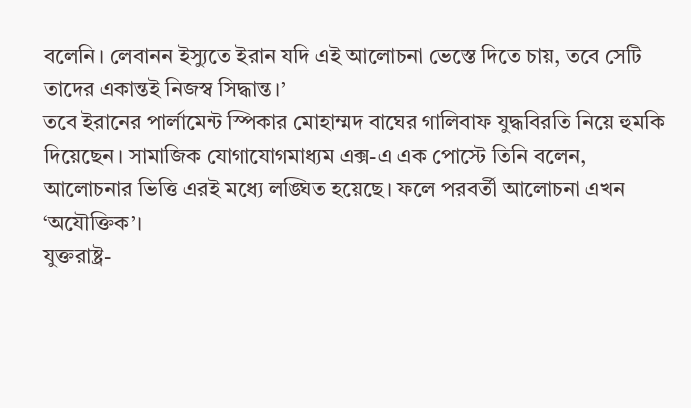বলেনি। লেবানন ইস্যুতে ইরান যদি এই আলোচনা ভেস্তে দিতে চায়, তবে সেটি তাদের একান্তই নিজস্ব সিদ্ধান্ত।’
তবে ইরানের পার্লামেন্ট স্পিকার মোহাম্মদ বাঘের গালিবাফ যুদ্ধবিরতি নিয়ে হুমকি দিয়েছেন। সামাজিক যোগাযোগমাধ্যম এক্স-এ এক পোস্টে তিনি বলেন, আলোচনার ভিত্তি এরই মধ্যে লঙ্ঘিত হয়েছে। ফলে পরবর্তী আলোচনা এখন ‘অযৌক্তিক’।
যুক্তরাষ্ট্র-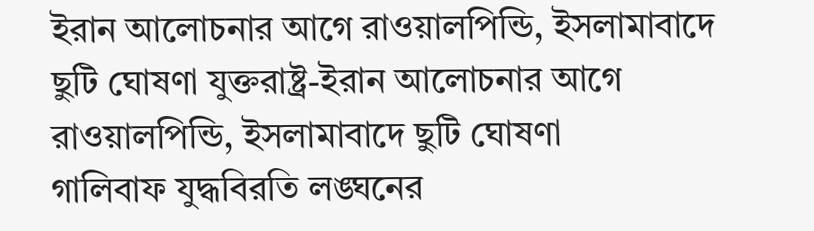ইরান আলোচনার আগে রাওয়ালপিন্ডি, ইসলামাবাদে ছুটি ঘোষণা যুক্তরাষ্ট্র-ইরান আলোচনার আগে রাওয়ালপিন্ডি, ইসলামাবাদে ছুটি ঘোষণা
গালিবাফ যুদ্ধবিরতি লঙ্ঘনের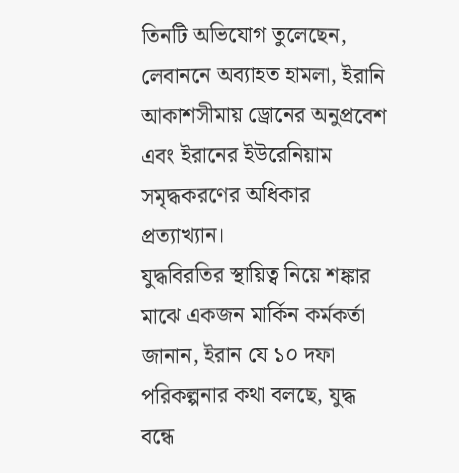তিনটি অভিযোগ তুলেছেন, লেবাননে অব্যাহত হামলা, ইরানি আকাশসীমায় ড্রোনের অনুপ্রবেশ এবং ইরানের ইউরেনিয়াম সমৃদ্ধকরণের অধিকার প্রত্যাখ্যান।
যুদ্ধবিরতির স্থায়িত্ব নিয়ে শঙ্কার মাঝে একজন মার্কিন কর্মকর্তা জানান, ইরান যে ১০ দফা পরিকল্পনার কথা বলছে, যুদ্ধ বন্ধে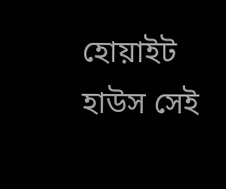হোয়াইট হাউস সেই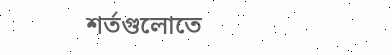শর্তগুলোতে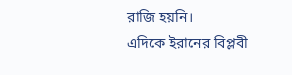রাজি হয়নি।
এদিকে ইরানের বিপ্লবী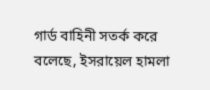গার্ড বাহিনী সতর্ক করে বলেছে, ইসরায়েল হামলা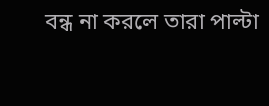বন্ধ না করলে তারা পাল্টা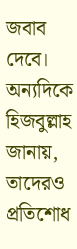জবাব দেবে। অন্যদিকে হিজবুল্লাহ জানায়, তাদেরও প্রতিশোধ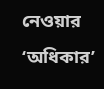নেওয়ার ‘অধিকার’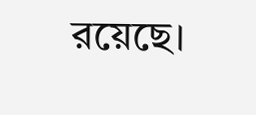রয়েছে।